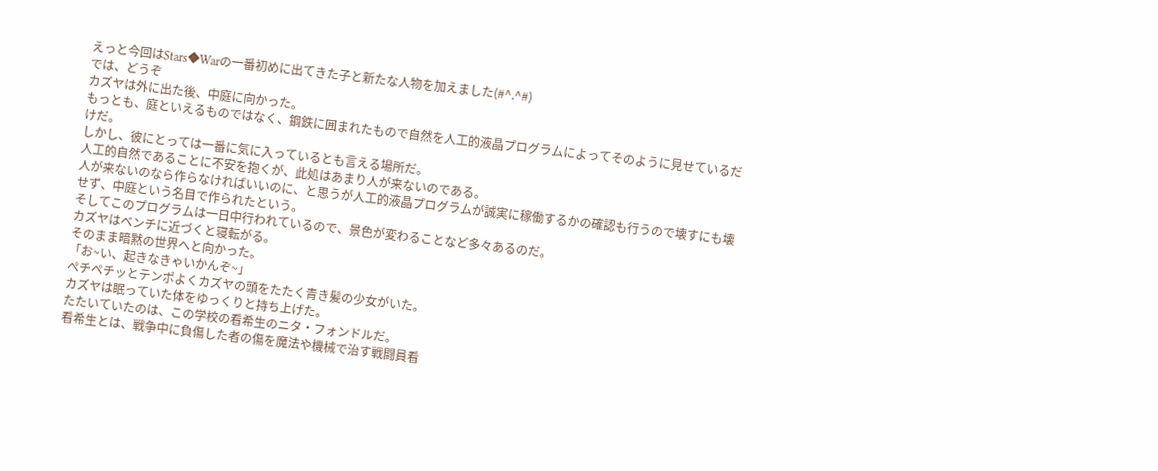えっと今回はStars◆Warの一番初めに出てきた子と新たな人物を加えました(#^.^#)
では、どうぞ
カズヤは外に出た後、中庭に向かった。
もっとも、庭といえるものではなく、鋼鉄に囲まれたもので自然を人工的液晶プログラムによってそのように見せているだけだ。
しかし、彼にとっては一番に気に入っているとも言える場所だ。
人工的自然であることに不安を抱くが、此処はあまり人が来ないのである。
人が来ないのなら作らなければいいのに、と思うが人工的液晶プログラムが誠実に稼働するかの確認も行うので壊すにも壊せず、中庭という名目で作られたという。
そしてこのプログラムは一日中行われているので、景色が変わることなど多々あるのだ。
カズヤはベンチに近づくと寝転がる。
そのまま暗黙の世界へと向かった。
「お~い、起きなきゃいかんぞ~」
ぺチペチッとテンポよくカズヤの頭をたたく青き髪の少女がいた。
カズヤは眠っていた体をゆっくりと持ち上げた。
たたいていたのは、この学校の看希生のニタ・フォンドルだ。
看希生とは、戦争中に負傷した者の傷を魔法や機械で治す戦闘員看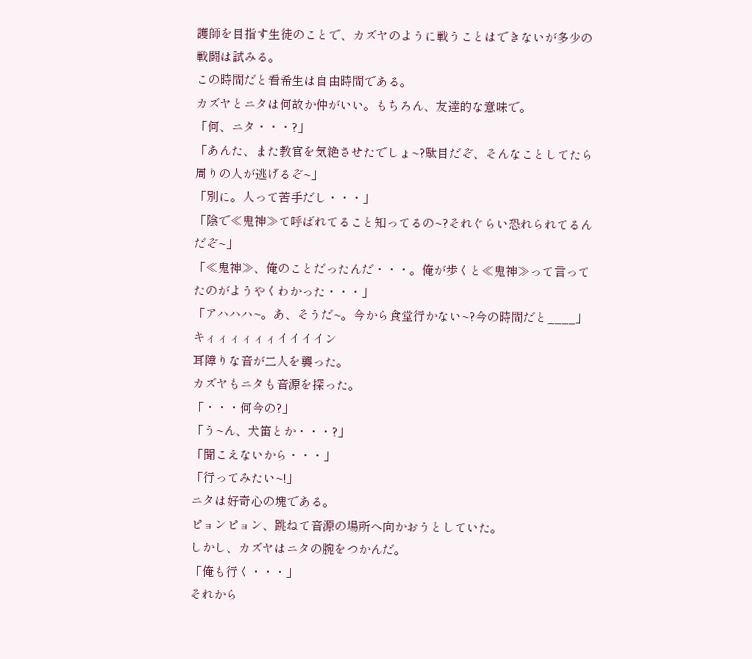護師を目指す生徒のことで、カズヤのように戦うことはできないが多少の戦闘は試みる。
この時間だと看希生は自由時間である。
カズヤとニタは何故か仲がいい。もちろん、友達的な意味で。
「何、ニタ・・・?」
「あんた、また教官を気絶させたでしょ~?駄目だぞ、そんなことしてたら周りの人が逃げるぞ~」
「別に。人って苦手だし・・・」
「陰で≪鬼神≫て呼ばれてること知ってるの~?それぐらい恐れられてるんだぞ~」
「≪鬼神≫、俺のことだったんだ・・・。俺が歩くと≪鬼神≫って言ってたのがようやくわかった・・・」
「アハハハ~。あ、そうだ~。今から食堂行かない~?今の時間だと____」
キィィィィィィイイイイン
耳障りな音が二人を襲った。
カズヤもニタも音源を探った。
「・・・何今の?」
「う~ん、犬笛とか・・・?」
「聞こえないから・・・」
「行ってみたい~!」
ニタは好奇心の塊である。
ピョンピョン、跳ねて音源の場所へ向かおうとしていた。
しかし、カズヤはニタの腕をつかんだ。
「俺も行く・・・」
それから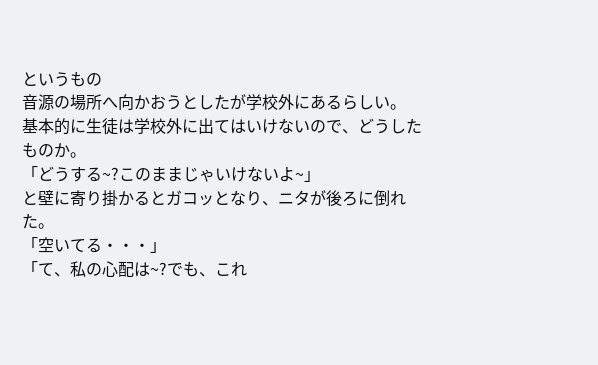というもの
音源の場所へ向かおうとしたが学校外にあるらしい。
基本的に生徒は学校外に出てはいけないので、どうしたものか。
「どうする~?このままじゃいけないよ~」
と壁に寄り掛かるとガコッとなり、ニタが後ろに倒れた。
「空いてる・・・」
「て、私の心配は~?でも、これ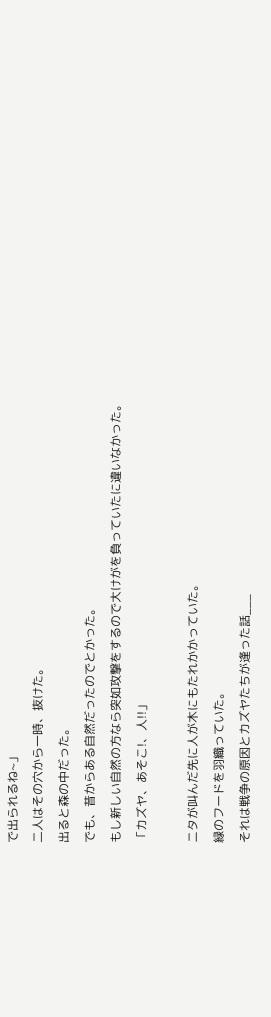で出られるね~」
二人はその穴から一時、抜けた。
出ると森の中だった。
でも、昔からある自然だったのでとかった。
もし新しい自然の方なら突如攻撃をするので大けがを負っていたに違いなかった。
「カズヤ、あそこ!、人!!」

ニタが叫んだ先に人が木にもたれかかっていた。
緑のフードを羽織っていた。
それは戦争の原因とカズヤたちが逢った話___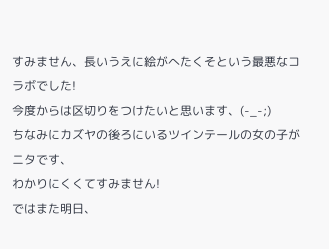すみません、長いうえに絵がへたくそという最悪なコラボでした!
今度からは区切りをつけたいと思います、(-_-;)
ちなみにカズヤの後ろにいるツインテールの女の子がニタです、
わかりにくくてすみません!
ではまた明日、